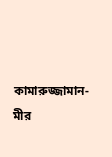কামারুজ্জামান-মীর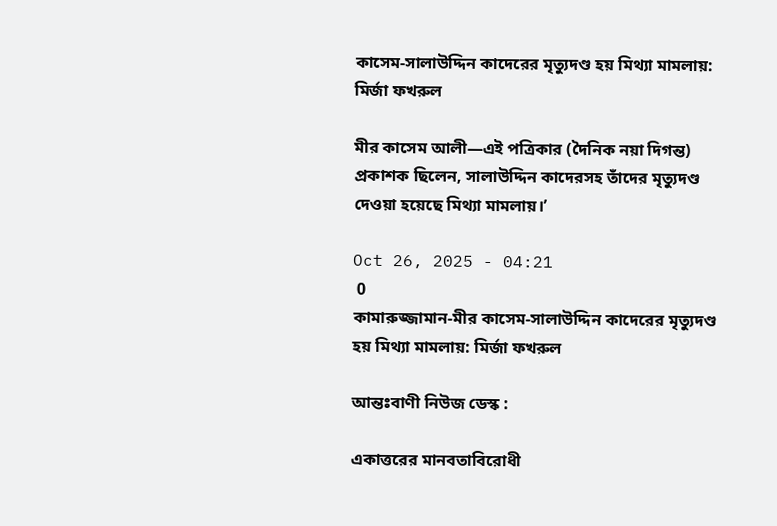কাসেম-সালাউদ্দিন কাদেরের মৃত্যুদণ্ড হয় মিথ্যা মামলায়: মির্জা ফখরুল

মীর কাসেম আলী—এই পত্রিকার (দৈনিক নয়া দিগন্ত) প্রকাশক ছিলেন, সালাউদ্দিন কাদেরসহ তাঁদের মৃত্যুদণ্ড দেওয়া হয়েছে মিথ্যা মামলায়।’

Oct 26, 2025 - 04:21
 0
কামারুজ্জামান-মীর কাসেম-সালাউদ্দিন কাদেরের মৃত্যুদণ্ড হয় মিথ্যা মামলায়: মির্জা ফখরুল

আন্তঃবাণী নিউজ ডেস্ক :

একাত্তরের মানবতাবিরোধী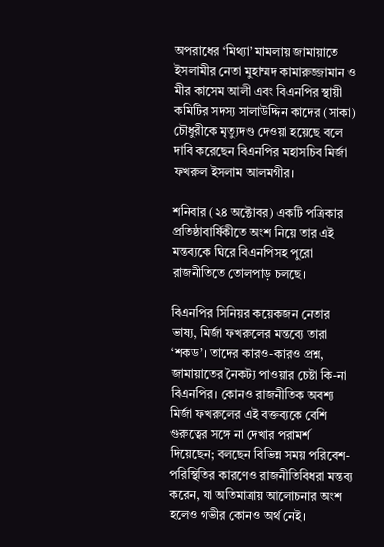অপরাধের ‘মিথ্যা’ মামলায় জামায়াতে ইসলামীর নেতা মুহাম্মদ কামারুজ্জামান ও মীর কাসেম আলী এবং বিএনপির স্থায়ী কমিটির সদস্য সালাউদ্দিন কাদের (সাকা) চৌধুরীকে মৃত্যুদণ্ড দেওয়া হয়েছে বলে দাবি করেছেন বিএনপির মহাসচিব মির্জা ফখরুল ইসলাম আলমগীর।

শনিবার (২৪ অক্টোবর) একটি পত্রিকার প্রতিষ্ঠাবার্ষিকীতে অংশ নিয়ে তার এই মন্তব্যকে ঘিরে বিএনপিসহ পুরো রাজনীতিতে তোলপাড় চলছে।

বিএনপির সিনিয়র কয়েকজন নেতার ভাষ্য, মির্জা ফখরুলের মন্তব্যে তারা ‘শকড’। তাদের কারও-কারও প্রশ্ন, জামায়াতের নৈকট্য পাওয়ার চেষ্টা কি-না বিএনপির। কোনও রাজনীতিক অবশ্য মির্জা ফখরুলের এই বক্তব্যকে বেশি গুরুত্বের সঙ্গে না দেখার পরামর্শ দিয়েছেন; বলছেন বিভিন্ন সময় পরিবেশ-পরিস্থিতির কারণেও রাজনীতিবিধরা মন্তব্য করেন, যা অতিমাত্রায় আলোচনার অংশ হলেও গভীর কোনও অর্থ নেই।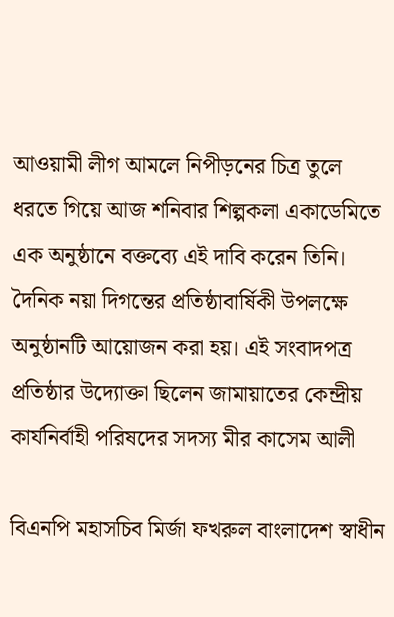আওয়ামী লীগ আমলে নিপীড়নের চিত্র তুলে ধরতে গিয়ে আজ শনিবার শিল্পকলা একাডেমিতে এক অনুষ্ঠানে বক্তব্যে এই দাবি করেন তিনি। দৈনিক নয়া দিগন্তের প্রতিষ্ঠাবার্ষিকী উপলক্ষে অনুষ্ঠানটি আয়োজন করা হয়। এই সংবাদপত্র প্রতিষ্ঠার উদ্যোক্তা ছিলেন জামায়াতের কেন্দ্রীয় কার্যনির্বাহী পরিষদের সদস্য মীর কাসেম আলী

বিএনপি মহাসচিব মির্জা ফখরুল বাংলাদেশ স্বাধীন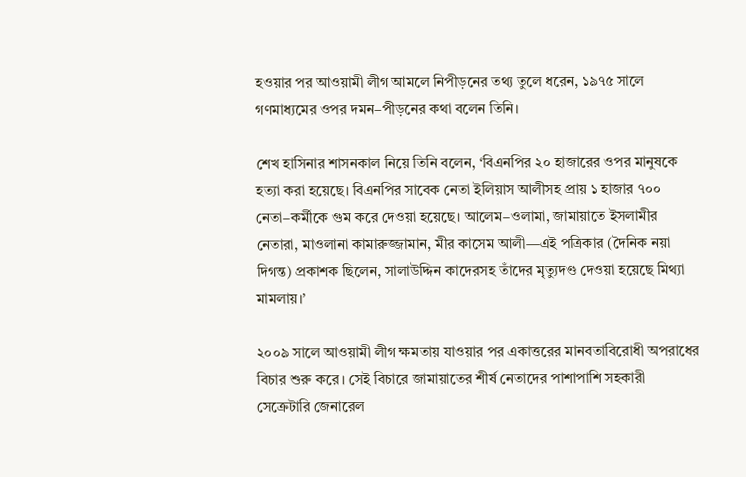হওয়ার পর আওয়ামী লীগ আমলে নিপীড়নের তথ্য তুলে ধরেন, ১৯৭৫ সালে গণমাধ্যমের ওপর দমন–পীড়নের কথা বলেন তিনি।

শেখ হাসিনার শাসনকাল নিয়ে তিনি বলেন, ‘বিএনপির ২০ হাজারের ওপর মানুষকে হত্যা করা হয়েছে। বিএনপির সাবেক নেতা ইলিয়াস আলীসহ প্রায় ১ হাজার ৭০০ নেতা–কর্মীকে গুম করে দেওয়া হয়েছে। আলেম–ওলামা, জামায়াতে ইসলামীর নেতারা, মাওলানা কামারুজ্জামান, মীর কাসেম আলী—এই পত্রিকার (দৈনিক নয়া দিগন্ত) প্রকাশক ছিলেন, সালাউদ্দিন কাদেরসহ তাঁদের মৃত্যুদণ্ড দেওয়া হয়েছে মিথ্যা মামলায়।’

২০০৯ সালে আওয়ামী লীগ ক্ষমতায় যাওয়ার পর একাত্তরের মানবতাবিরোধী অপরাধের বিচার শুরু করে। সেই বিচারে জামায়াতের শীর্ষ নেতাদের পাশাপাশি সহকারী সেক্রেটারি জেনারেল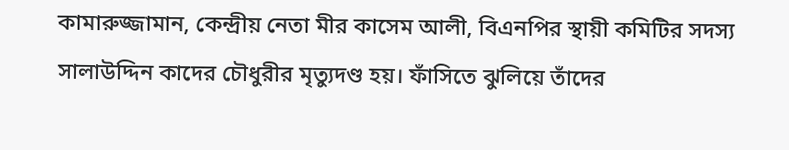কামারুজ্জামান, কেন্দ্রীয় নেতা মীর কাসেম আলী, বিএনপির স্থায়ী কমিটির সদস্য সালাউদ্দিন কাদের চৌধুরীর মৃত্যুদণ্ড হয়। ফাঁসিতে ঝুলিয়ে তাঁদের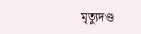মৃত্যুদণ্ড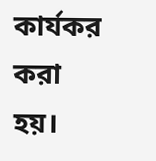কার্যকর করা হয়।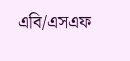এবি/এসএফ